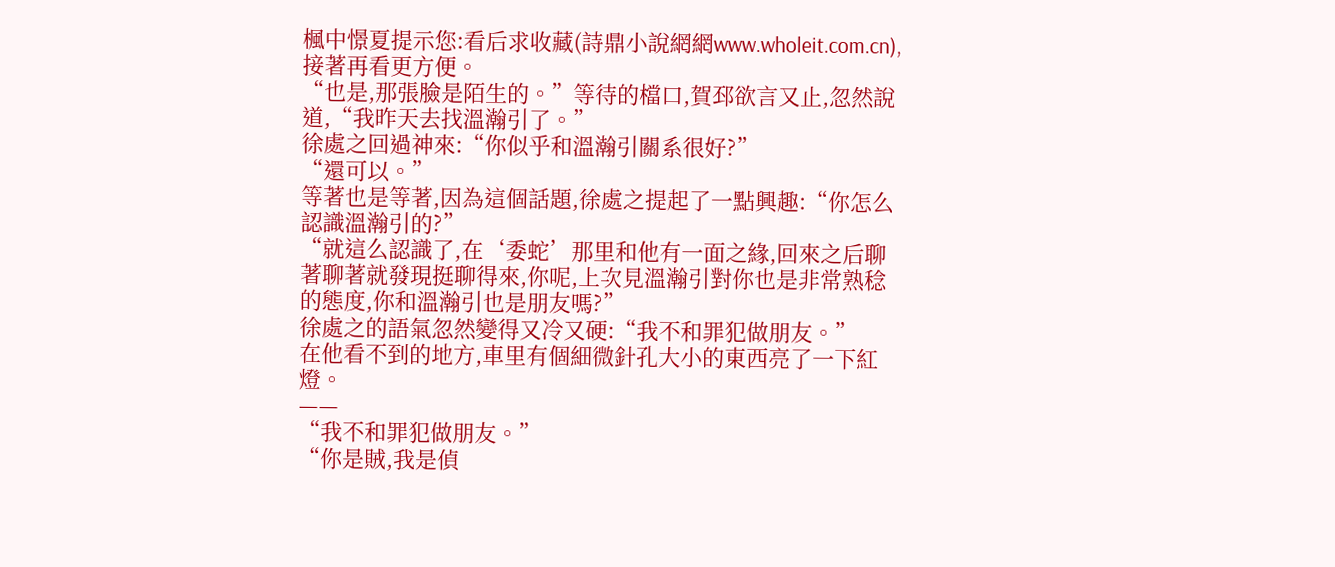楓中憬夏提示您:看后求收藏(詩鼎小說網網www.wholeit.com.cn),接著再看更方便。
“也是,那張臉是陌生的。”等待的檔口,賀邳欲言又止,忽然說道,“我昨天去找溫瀚引了。”
徐處之回過神來:“你似乎和溫瀚引關系很好?”
“還可以。”
等著也是等著,因為這個話題,徐處之提起了一點興趣:“你怎么認識溫瀚引的?”
“就這么認識了,在‘委蛇’那里和他有一面之緣,回來之后聊著聊著就發現挺聊得來,你呢,上次見溫瀚引對你也是非常熟稔的態度,你和溫瀚引也是朋友嗎?”
徐處之的語氣忽然變得又冷又硬:“我不和罪犯做朋友。”
在他看不到的地方,車里有個細微針孔大小的東西亮了一下紅燈。
——
“我不和罪犯做朋友。”
“你是賊,我是偵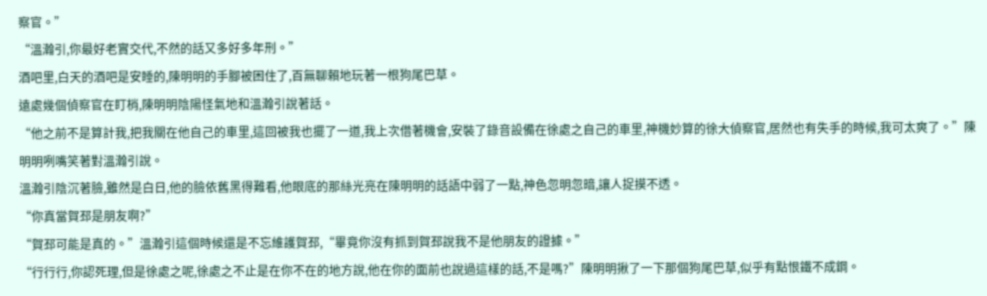察官。”
“溫瀚引,你最好老實交代,不然的話又多好多年刑。”
酒吧里,白天的酒吧是安睡的,陳明明的手腳被困住了,百無聊賴地玩著一根狗尾巴草。
遠處幾個偵察官在盯梢,陳明明陰陽怪氣地和溫瀚引說著話。
“他之前不是算計我,把我關在他自己的車里,這回被我也擺了一道,我上次借著機會,安裝了錄音設備在徐處之自己的車里,神機妙算的徐大偵察官,居然也有失手的時候,我可太爽了。”陳明明咧嘴笑著對溫瀚引說。
溫瀚引陰沉著臉,雖然是白日,他的臉依舊黑得難看,他眼底的那絲光亮在陳明明的話語中弱了一點,神色忽明忽暗,讓人捉摸不透。
“你真當賀邳是朋友啊?”
“賀邳可能是真的。”溫瀚引這個時候還是不忘維護賀邳,“畢竟你沒有抓到賀邳說我不是他朋友的證據。”
“行行行,你認死理,但是徐處之呢,徐處之不止是在你不在的地方說,他在你的面前也說過這樣的話,不是嗎?”陳明明揪了一下那個狗尾巴草,似乎有點恨鐵不成鋼。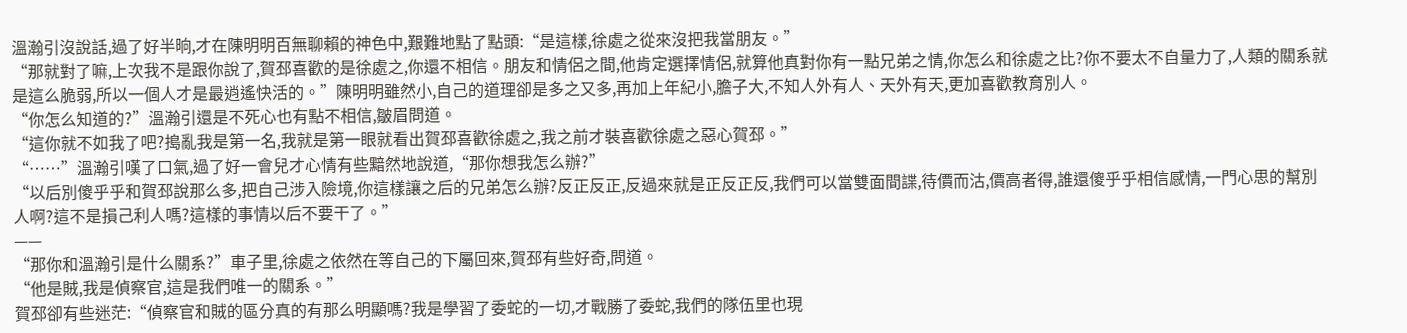溫瀚引沒說話,過了好半晌,才在陳明明百無聊賴的神色中,艱難地點了點頭:“是這樣,徐處之從來沒把我當朋友。”
“那就對了嘛,上次我不是跟你說了,賀邳喜歡的是徐處之,你還不相信。朋友和情侶之間,他肯定選擇情侶,就算他真對你有一點兄弟之情,你怎么和徐處之比?你不要太不自量力了,人類的關系就是這么脆弱,所以一個人才是最逍遙快活的。”陳明明雖然小,自己的道理卻是多之又多,再加上年紀小,膽子大,不知人外有人、天外有天,更加喜歡教育別人。
“你怎么知道的?”溫瀚引還是不死心也有點不相信,皺眉問道。
“這你就不如我了吧?搗亂我是第一名,我就是第一眼就看出賀邳喜歡徐處之,我之前才裝喜歡徐處之惡心賀邳。”
“……”溫瀚引嘆了口氣,過了好一會兒才心情有些黯然地說道,“那你想我怎么辦?”
“以后別傻乎乎和賀邳說那么多,把自己涉入險境,你這樣讓之后的兄弟怎么辦?反正反正,反過來就是正反正反,我們可以當雙面間諜,待價而沽,價高者得,誰還傻乎乎相信感情,一門心思的幫別人啊?這不是損己利人嗎?這樣的事情以后不要干了。”
——
“那你和溫瀚引是什么關系?”車子里,徐處之依然在等自己的下屬回來,賀邳有些好奇,問道。
“他是賊,我是偵察官,這是我們唯一的關系。”
賀邳卻有些迷茫:“偵察官和賊的區分真的有那么明顯嗎?我是學習了委蛇的一切,才戰勝了委蛇,我們的隊伍里也現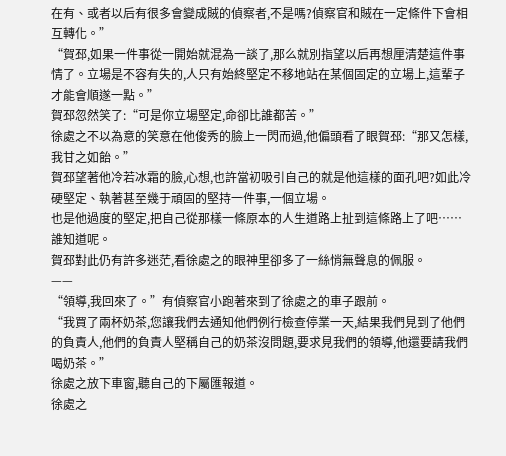在有、或者以后有很多會變成賊的偵察者,不是嗎?偵察官和賊在一定條件下會相互轉化。”
“賀邳,如果一件事從一開始就混為一談了,那么就別指望以后再想厘清楚這件事情了。立場是不容有失的,人只有始終堅定不移地站在某個固定的立場上,這輩子才能會順遂一點。”
賀邳忽然笑了:“可是你立場堅定,命卻比誰都苦。”
徐處之不以為意的笑意在他俊秀的臉上一閃而過,他偏頭看了眼賀邳:“那又怎樣,我甘之如飴。”
賀邳望著他冷若冰霜的臉,心想,也許當初吸引自己的就是他這樣的面孔吧?如此冷硬堅定、執著甚至幾于頑固的堅持一件事,一個立場。
也是他過度的堅定,把自己從那樣一條原本的人生道路上扯到這條路上了吧……誰知道呢。
賀邳對此仍有許多迷茫,看徐處之的眼神里卻多了一絲悄無聲息的佩服。
——
“領導,我回來了。”有偵察官小跑著來到了徐處之的車子跟前。
“我買了兩杯奶茶,您讓我們去通知他們例行檢查停業一天,結果我們見到了他們的負責人,他們的負責人堅稱自己的奶茶沒問題,要求見我們的領導,他還要請我們喝奶茶。”
徐處之放下車窗,聽自己的下屬匯報道。
徐處之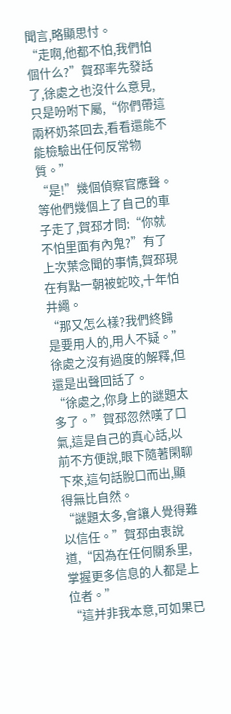聞言,略顯思忖。
“走啊,他都不怕,我們怕個什么?”賀邳率先發話了,徐處之也沒什么意見,只是吩咐下屬,“你們帶這兩杯奶茶回去,看看還能不能檢驗出任何反常物質。”
“是!”幾個偵察官應聲。
等他們幾個上了自己的車子走了,賀邳才問:“你就不怕里面有內鬼?”有了上次葉念聞的事情,賀邳現在有點一朝被蛇咬,十年怕井繩。
“那又怎么樣?我們終歸是要用人的,用人不疑。”徐處之沒有過度的解釋,但還是出聲回話了。
“徐處之,你身上的謎題太多了。”賀邳忽然嘆了口氣,這是自己的真心話,以前不方便說,眼下隨著閑聊下來,這句話脫口而出,顯得無比自然。
“謎題太多,會讓人覺得難以信任。”賀邳由衷說道,“因為在任何關系里,掌握更多信息的人都是上位者。”
“這并非我本意,可如果已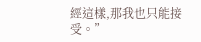經這樣,那我也只能接受。”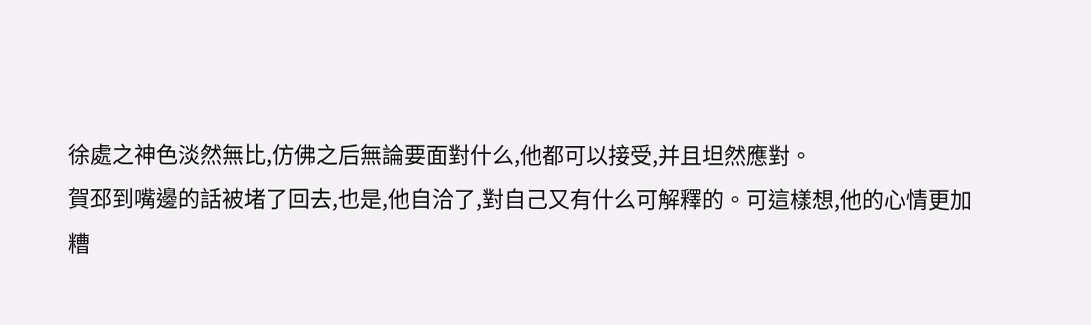徐處之神色淡然無比,仿佛之后無論要面對什么,他都可以接受,并且坦然應對。
賀邳到嘴邊的話被堵了回去,也是,他自洽了,對自己又有什么可解釋的。可這樣想,他的心情更加糟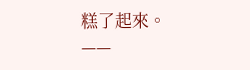糕了起來。
——